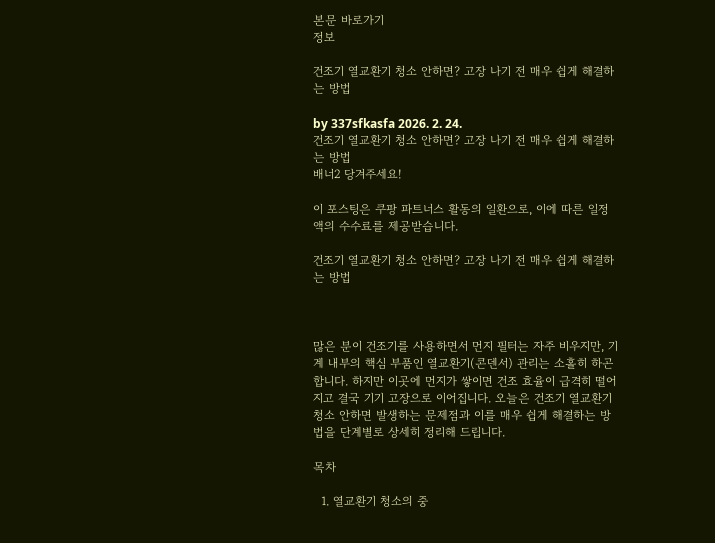본문 바로가기
정보

건조기 열교환기 청소 안하면? 고장 나기 전 매우 쉽게 해결하는 방법

by 337sfkasfa 2026. 2. 24.
건조기 열교환기 청소 안하면? 고장 나기 전 매우 쉽게 해결하는 방법
배너2 당겨주세요!

이 포스팅은 쿠팡 파트너스 활동의 일환으로, 이에 따른 일정액의 수수료를 제공받습니다.

건조기 열교환기 청소 안하면? 고장 나기 전 매우 쉽게 해결하는 방법



많은 분이 건조기를 사용하면서 먼지 필터는 자주 비우지만, 기계 내부의 핵심 부품인 열교환기(콘덴서) 관리는 소홀히 하곤 합니다. 하지만 이곳에 먼지가 쌓이면 건조 효율이 급격히 떨어지고 결국 기기 고장으로 이어집니다. 오늘은 건조기 열교환기 청소 안하면 발생하는 문제점과 이를 매우 쉽게 해결하는 방법을 단계별로 상세히 정리해 드립니다.

목차

  1. 열교환기 청소의 중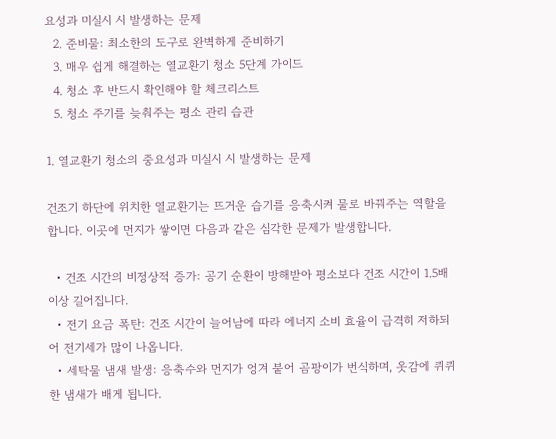요성과 미실시 시 발생하는 문제
  2. 준비물: 최소한의 도구로 완벽하게 준비하기
  3. 매우 쉽게 해결하는 열교환기 청소 5단계 가이드
  4. 청소 후 반드시 확인해야 할 체크리스트
  5. 청소 주기를 늦춰주는 평소 관리 습관

1. 열교환기 청소의 중요성과 미실시 시 발생하는 문제

건조기 하단에 위치한 열교환기는 뜨거운 습기를 응축시켜 물로 바꿔주는 역할을 합니다. 이곳에 먼지가 쌓이면 다음과 같은 심각한 문제가 발생합니다.

  • 건조 시간의 비정상적 증가: 공기 순환이 방해받아 평소보다 건조 시간이 1.5배 이상 길어집니다.
  • 전기 요금 폭탄: 건조 시간이 늘어남에 따라 에너지 소비 효율이 급격히 저하되어 전기세가 많이 나옵니다.
  • 세탁물 냄새 발생: 응축수와 먼지가 엉겨 붙어 곰팡이가 번식하며, 옷감에 퀴퀴한 냄새가 배게 됩니다.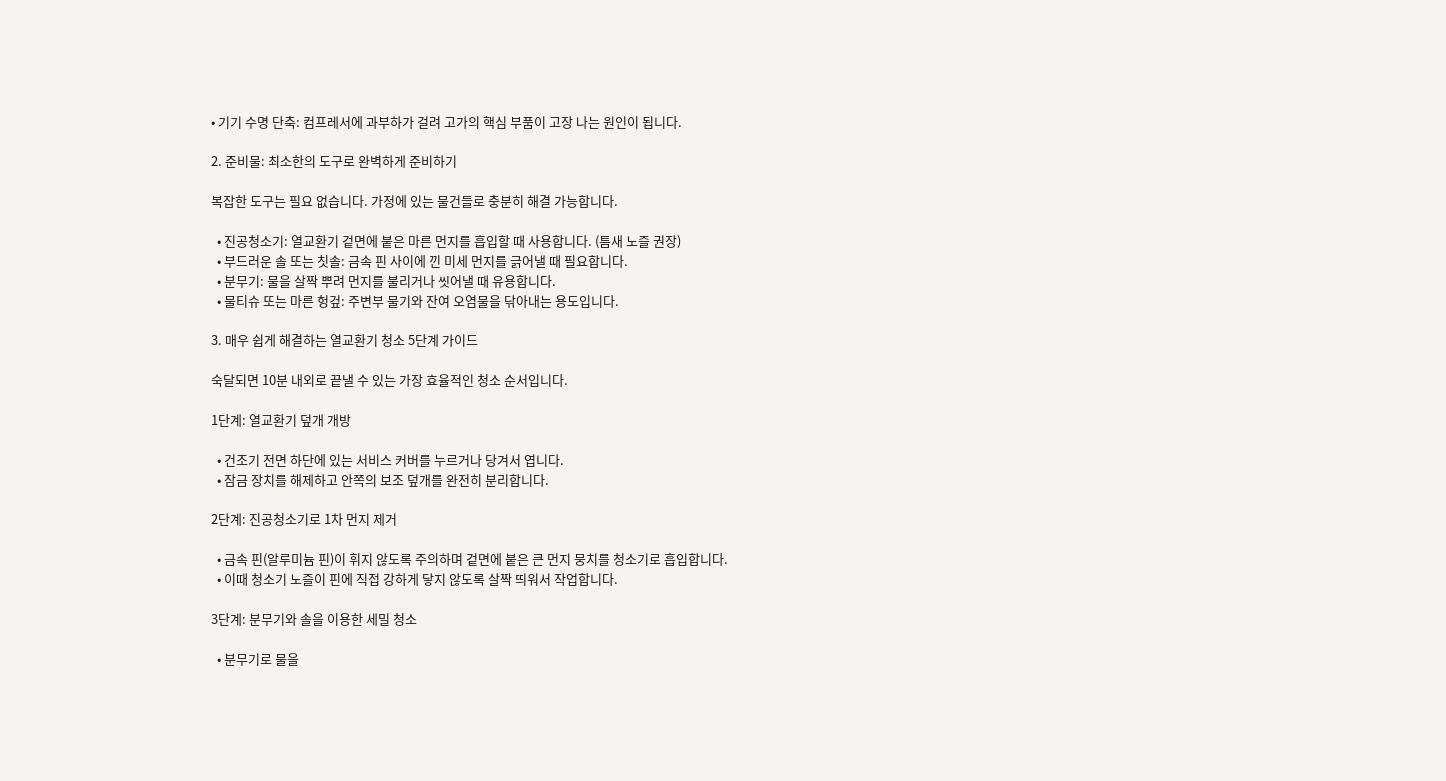• 기기 수명 단축: 컴프레서에 과부하가 걸려 고가의 핵심 부품이 고장 나는 원인이 됩니다.

2. 준비물: 최소한의 도구로 완벽하게 준비하기

복잡한 도구는 필요 없습니다. 가정에 있는 물건들로 충분히 해결 가능합니다.

  • 진공청소기: 열교환기 겉면에 붙은 마른 먼지를 흡입할 때 사용합니다. (틈새 노즐 권장)
  • 부드러운 솔 또는 칫솔: 금속 핀 사이에 낀 미세 먼지를 긁어낼 때 필요합니다.
  • 분무기: 물을 살짝 뿌려 먼지를 불리거나 씻어낼 때 유용합니다.
  • 물티슈 또는 마른 헝겊: 주변부 물기와 잔여 오염물을 닦아내는 용도입니다.

3. 매우 쉽게 해결하는 열교환기 청소 5단계 가이드

숙달되면 10분 내외로 끝낼 수 있는 가장 효율적인 청소 순서입니다.

1단계: 열교환기 덮개 개방

  • 건조기 전면 하단에 있는 서비스 커버를 누르거나 당겨서 엽니다.
  • 잠금 장치를 해제하고 안쪽의 보조 덮개를 완전히 분리합니다.

2단계: 진공청소기로 1차 먼지 제거

  • 금속 핀(알루미늄 핀)이 휘지 않도록 주의하며 겉면에 붙은 큰 먼지 뭉치를 청소기로 흡입합니다.
  • 이때 청소기 노즐이 핀에 직접 강하게 닿지 않도록 살짝 띄워서 작업합니다.

3단계: 분무기와 솔을 이용한 세밀 청소

  • 분무기로 물을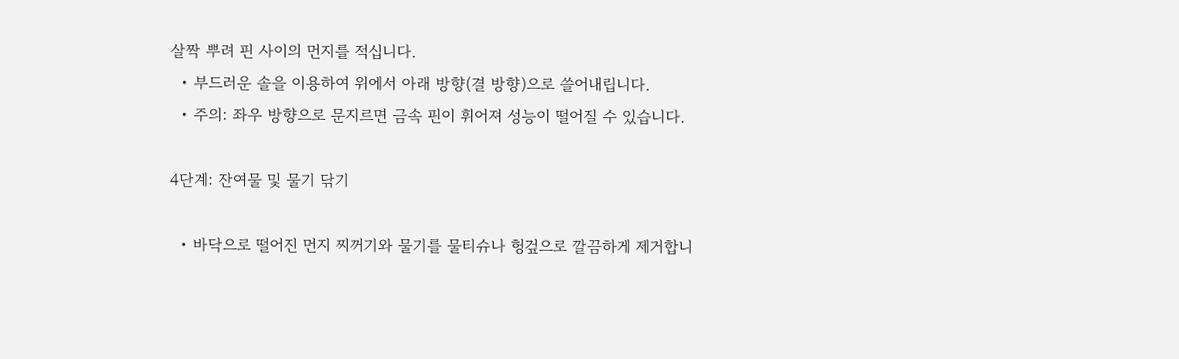살짝 뿌려 핀 사이의 먼지를 적십니다.
  • 부드러운 솔을 이용하여 위에서 아래 방향(결 방향)으로 쓸어내립니다.
  • 주의: 좌우 방향으로 문지르면 금속 핀이 휘어져 성능이 떨어질 수 있습니다.

4단계: 잔여물 및 물기 닦기

  • 바닥으로 떨어진 먼지 찌꺼기와 물기를 물티슈나 헝겊으로 깔끔하게 제거합니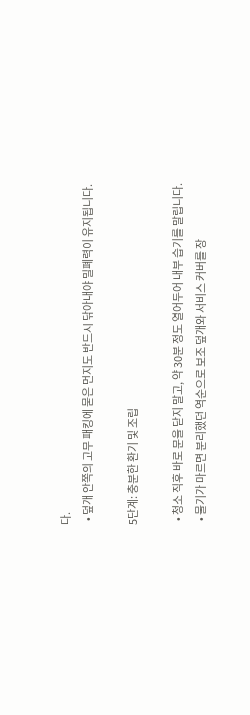다.
  • 덮개 안쪽의 고무 패킹에 묻은 먼지도 반드시 닦아내야 밀폐력이 유지됩니다.

5단계: 충분한 환기 및 조립

  • 청소 직후 바로 문을 닫지 말고, 약 30분 정도 열어두어 내부 습기를 말립니다.
  • 물기가 마르면 분리했던 역순으로 보조 덮개와 서비스 커버를 장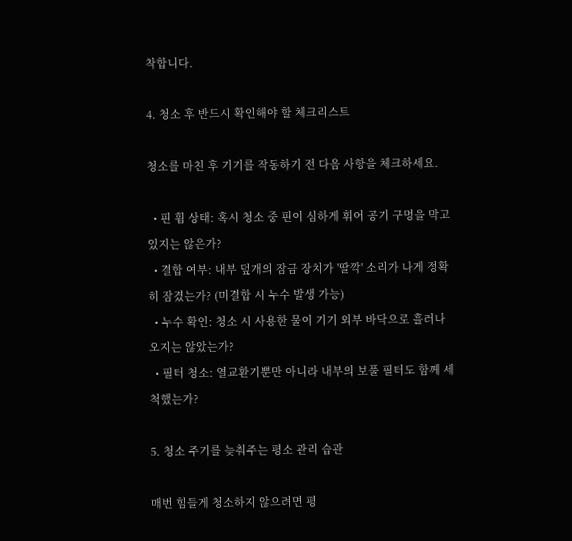착합니다.

4. 청소 후 반드시 확인해야 할 체크리스트

청소를 마친 후 기기를 작동하기 전 다음 사항을 체크하세요.

  • 핀 휨 상태: 혹시 청소 중 핀이 심하게 휘어 공기 구멍을 막고 있지는 않은가?
  • 결합 여부: 내부 덮개의 잠금 장치가 '딸깍' 소리가 나게 정확히 잠겼는가? (미결합 시 누수 발생 가능)
  • 누수 확인: 청소 시 사용한 물이 기기 외부 바닥으로 흘러나오지는 않았는가?
  • 필터 청소: 열교환기뿐만 아니라 내부의 보풀 필터도 함께 세척했는가?

5. 청소 주기를 늦춰주는 평소 관리 습관

매번 힘들게 청소하지 않으려면 평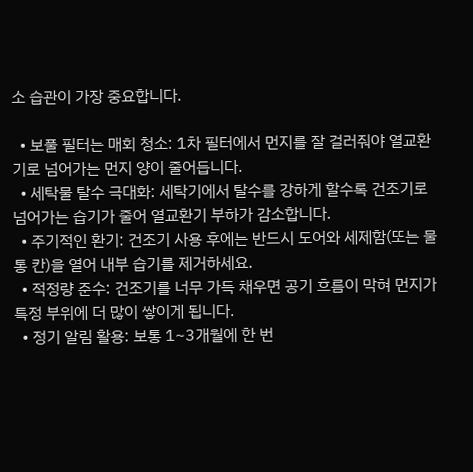소 습관이 가장 중요합니다.

  • 보풀 필터는 매회 청소: 1차 필터에서 먼지를 잘 걸러줘야 열교환기로 넘어가는 먼지 양이 줄어듭니다.
  • 세탁물 탈수 극대화: 세탁기에서 탈수를 강하게 할수록 건조기로 넘어가는 습기가 줄어 열교환기 부하가 감소합니다.
  • 주기적인 환기: 건조기 사용 후에는 반드시 도어와 세제함(또는 물통 칸)을 열어 내부 습기를 제거하세요.
  • 적정량 준수: 건조기를 너무 가득 채우면 공기 흐름이 막혀 먼지가 특정 부위에 더 많이 쌓이게 됩니다.
  • 정기 알림 활용: 보통 1~3개월에 한 번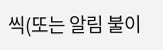씩(또는 알림 불이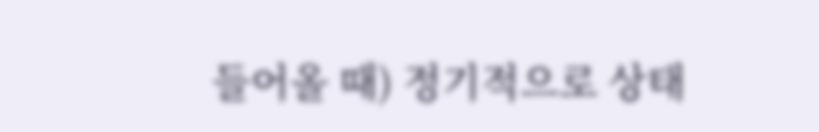들어올 때) 정기적으로 상태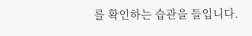를 확인하는 습관을 들입니다.